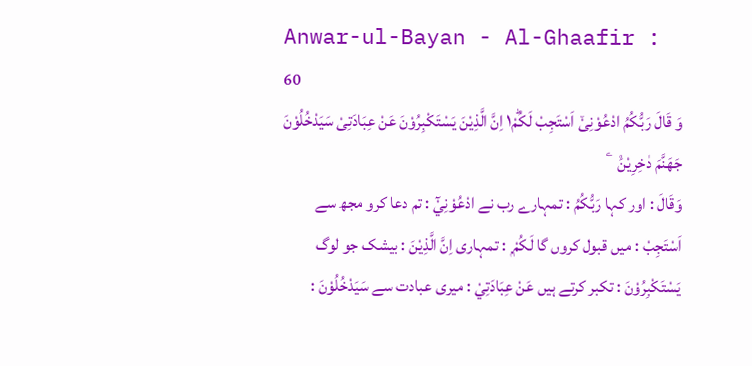Anwar-ul-Bayan - Al-Ghaafir : 60
وَ قَالَ رَبُّكُمُ ادْعُوْنِیْۤ اَسْتَجِبْ لَكُمْ١ؕ اِنَّ الَّذِیْنَ یَسْتَكْبِرُوْنَ عَنْ عِبَادَتِیْ سَیَدْخُلُوْنَ جَهَنَّمَ دٰخِرِیْنَ۠   ۧ
وَقَالَ : اور کہا رَبُّكُمُ : تمہارے رب نے ادْعُوْنِيْٓ : تم دعا کرو مجھ سے اَسْتَجِبْ : میں قبول کروں گا لَكُمْ ۭ : تمہاری اِنَّ الَّذِيْنَ : بیشک جو لوگ يَسْتَكْبِرُوْنَ : تکبر کرتے ہیں عَنْ عِبَادَتِيْ : میری عبادت سے سَيَدْخُلُوْنَ :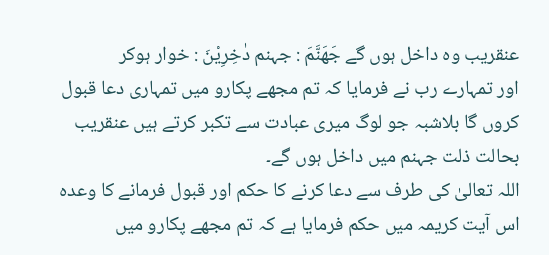عنقریب وہ داخل ہوں گے جَهَنَّمَ : جہنم دٰخِرِيْنَ : خوار ہوکر
اور تمہارے رب نے فرمایا کہ تم مجھے پکارو میں تمہاری دعا قبول کروں گا بلاشبہ جو لوگ میری عبادت سے تکبر کرتے ہیں عنقریب بحالت ذلت جہنم میں داخل ہوں گے۔
اللہ تعالیٰ کی طرف سے دعا کرنے کا حکم اور قبول فرمانے کا وعدہ اس آیت کریمہ میں حکم فرمایا ہے کہ تم مجھے پکارو میں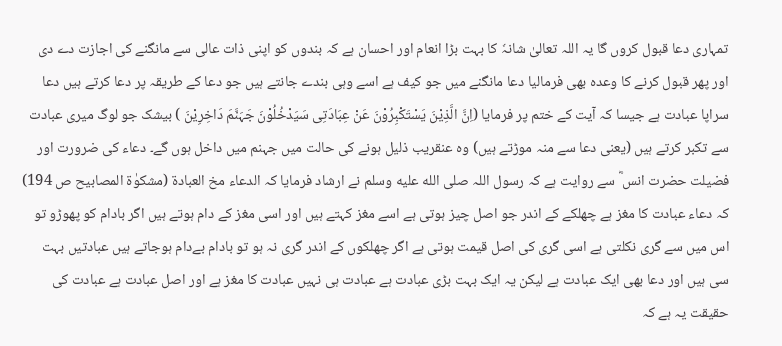تمہاری دعا قبول کروں گا یہ اللہ تعالیٰ شانہٗ کا بہت بڑا انعام اور احسان ہے کہ بندوں کو اپنی ذات عالی سے مانگنے کی اجازت دے دی اور پھر قبول کرنے کا وعدہ بھی فرمالیا دعا مانگنے میں جو کیف ہے اسے وہی بندے جانتے ہیں جو دعا کے طریقہ پر دعا کرتے ہیں دعا سراپا عبادت ہے جیسا کہ آیت کے ختم پر فرمایا (اِنَّ الَّذِیْنَ یَسْتَکْبِرُوْنَ عَنْ عِبَادَتِی سَیَدْخُلُوْنَ جَہَنَّمَ دَاخِرِیْنَ ) بیشک جو لوگ میری عبادت سے تکبر کرتے ہیں (یعنی دعا سے منہ موڑتے ہیں) وہ عنقریب ذلیل ہونے کی حالت میں جہنم میں داخل ہوں گے۔ دعاء کی ضرورت اور فضیلت حضرت انس ؓ سے روایت ہے کہ رسول اللہ صلى الله عليه وسلم نے ارشاد فرمایا کہ الدعاء مخ العبادۃ (مشکوٰۃ المصابیح ص 194) کہ دعاء عبادت کا مغز ہے چھلکے کے اندر جو اصل چیز ہوتی ہے اسے مغز کہتے ہیں اور اسی مغز کے دام ہوتے ہیں اگر بادام کو پھوڑو تو اس میں سے گری نکلتی ہے اسی گری کی اصل قیمت ہوتی ہے اگر چھلکوں کے اندر گری نہ ہو تو بادام بےدام ہوجاتے ہیں عبادتیں بہت سی ہیں اور دعا بھی ایک عبادت ہے لیکن یہ ایک بہت بڑی عبادت ہے عبادت ہی نہیں عبادت کا مغز ہے اور اصل عبادت ہے عبادت کی حقیقت یہ ہے کہ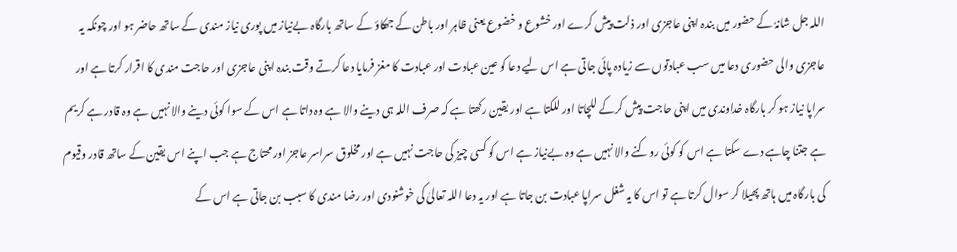اللہ جل شانہٗ کے حضور میں بندہ اپنی عاجزی اور ذلت پیش کرے اور خشوع و خضوع یعنی ظاہر اور باطن کے جھکاؤ کے ساتھ بارگاہ بےنیاز میں پوری نیاز مندی کے ساتھ حاضر ہو اور چونکہ یہ عاجزی والی حضوری دعا میں سب عبادتوں سے زیادہ پائی جاتی ہے اس لیے دعا کو عین عبادت اور عبادت کا مغز فرمایا دعا کرتے وقت بندہ اپنی عاجزی اور حاجت مندی کا اقرار کرتا ہے اور سراپا نیاز ہو کر بارگاہ خداوندی میں اپنی حاجت پیش کرکے للچاتا اور للکتا ہے اور یقین رکھتا ہے کہ صرف اللہ ہی دینے والا ہے وہ داتا ہے اس کے سوا کوئی دینے والا نہیں ہے وہ قادر ہے کریم ہے جتنا چاہے دے سکتا ہے اس کو کوئی روکنے والا نہیں ہے وہ بےنیاز ہے اس کو کسی چیز کی حاجت نہیں ہے اور مخلوق سراسر عاجز اور محتاج ہے جب اپنے اس یقین کے ساتھ قادر وقیوم کی بارگاہ میں ہاتھ پھیلا کر سوال کرتا ہے تو اس کا یہ شغل سراپا عبادت بن جاتا ہے اور یہ دعا اللہ تعالیٰ کی خوشنودی اور رضا مندی کا سبب بن جاتی ہے اس کے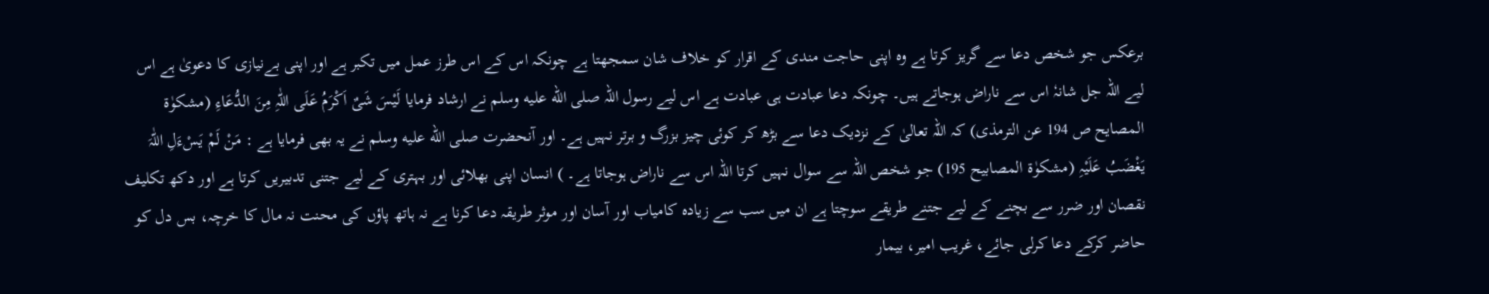برعکس جو شخص دعا سے گریز کرتا ہے وہ اپنی حاجت مندی کے اقرار کو خلاف شان سمجھتا ہے چونکہ اس کے اس طرز عمل میں تکبر ہے اور اپنی بےنیازی کا دعویٰ ہے اس لیے اللہ جل شانہٗ اس سے ناراض ہوجاتے ہیں۔ چونکہ دعا عبادت ہی عبادت ہے اس لیے رسول اللہ صلى الله عليه وسلم نے ارشاد فرمایا لَیْسَ شَیٌ اَکْرَمُ عَلَی اللّٰہِ مِنَ الدُّعَاءِ (مشکوٰۃ المصایح ص 194 عن الترمذی) کہ اللہ تعالیٰ کے نزدیک دعا سے بڑھ کر کوئی چیز بزرگ و برتر نہیں ہے۔ اور آنحضرت صلى الله عليه وسلم نے یہ بھی فرمایا ہے : مَنْ لَمْ یَسْءَلِ اللّٰہَ یَغْضَبُ عَلَیْہِ (مشکوٰۃ المصابیح 195) جو شخص اللہ سے سوال نہیں کرتا اللہ اس سے ناراض ہوجاتا ہے۔ ) انسان اپنی بھلائی اور بہتری کے لیے جتنی تدبیریں کرتا ہے اور دکھ تکلیف نقصان اور ضرر سے بچنے کے لیے جتنے طریقے سوچتا ہے ان میں سب سے زیادہ کامیاب اور آسان اور موثر طریقہ دعا کرنا ہے نہ ہاتھ پاؤں کی محنت نہ مال کا خرچہ، بس دل کو حاضر کرکے دعا کرلی جائے، غریب امیر، بیمار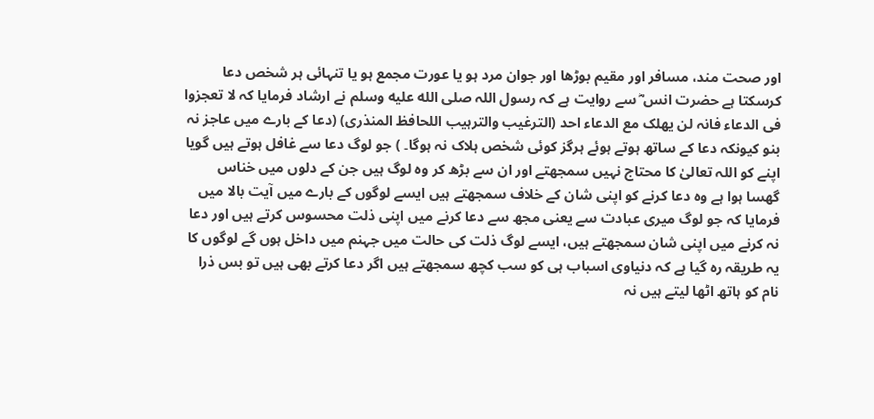اور صحت مند، مسافر اور مقیم بوڑھا اور جوان مرد ہو یا عورت مجمع ہو یا تنہائی ہر شخص دعا کرسکتا ہے حضرت انس ؓ سے روایت ہے کہ رسول اللہ صلى الله عليه وسلم نے ارشاد فرمایا کہ لا تعجزوا فی الدعاء فانہ لن یھلک مع الدعاء احد (الترغیب والترہیب اللحافظ المنذری) (دعا کے بارے میں عاجز نہ بنو کیونکہ دعا کے ساتھ ہوتے ہوئے ہرگز کوئی شخص ہلاک نہ ہوگا۔ ) جو لوگ دعا سے غافل ہوتے ہیں گویا اپنے کو اللہ تعالیٰ کا محتاج نہیں سمجھتے اور ان سے بڑھ کر وہ لوگ ہیں جن کے دلوں میں خناس گھسا ہوا ہے وہ دعا کرنے کو اپنی شان کے خلاف سمجھتے ہیں ایسے لوگوں کے بارے میں آیت بالا میں فرمایا کہ جو لوگ میری عبادت سے یعنی مجھ سے دعا کرنے میں اپنی ذلت محسوس کرتے ہیں اور دعا نہ کرنے میں اپنی شان سمجھتے ہیں، ایسے لوگ ذلت کی حالت میں جہنم میں داخل ہوں گے لوگوں کا یہ طریقہ رہ گیا ہے کہ دنیاوی اسباب ہی کو سب کچھ سمجھتے ہیں اگر دعا کرتے بھی ہیں تو بس ذرا نام کو ہاتھ اٹھا لیتے ہیں نہ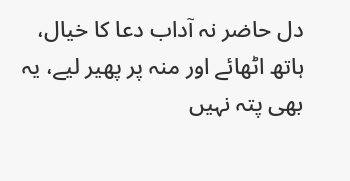دل حاضر نہ آداب دعا کا خیال، ہاتھ اٹھائے اور منہ پر پھیر لیے، یہ بھی پتہ نہیں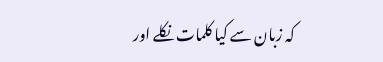کہ زبان سے کیا کلمات نکلے اور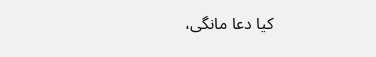کیا دعا مانگی،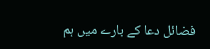فضائل دعا کے بارے میں ہم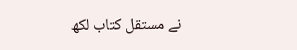نے مستقل کتاب لکھ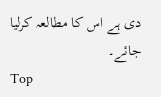دی ہے اس کا مطالعہ کرلیا جائے۔
Top